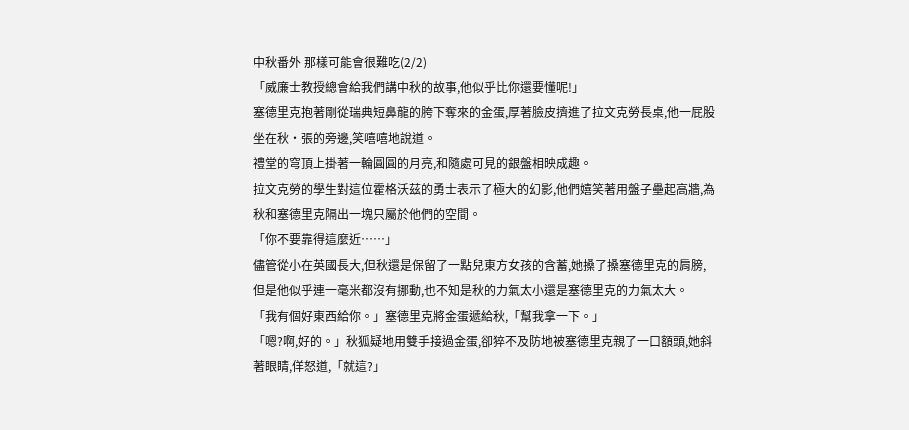中秋番外 那樣可能會很難吃(2/2)
「威廉士教授總會給我們講中秋的故事,他似乎比你還要懂呢!」
塞德里克抱著剛從瑞典短鼻龍的胯下奪來的金蛋,厚著臉皮擠進了拉文克勞長桌,他一屁股坐在秋·張的旁邊,笑嘻嘻地說道。
禮堂的穹頂上掛著一輪圓圓的月亮,和隨處可見的銀盤相映成趣。
拉文克勞的學生對這位霍格沃茲的勇士表示了極大的幻影,他們嬉笑著用盤子壘起高牆,為秋和塞德里克隔出一塊只屬於他們的空間。
「你不要靠得這麼近……」
儘管從小在英國長大,但秋還是保留了一點兒東方女孩的含蓄,她搡了搡塞德里克的肩膀,但是他似乎連一毫米都沒有挪動,也不知是秋的力氣太小還是塞德里克的力氣太大。
「我有個好東西給你。」塞德里克將金蛋遞給秋,「幫我拿一下。」
「嗯?啊,好的。」秋狐疑地用雙手接過金蛋,卻猝不及防地被塞德里克親了一口額頭,她斜著眼睛,佯怒道,「就這?」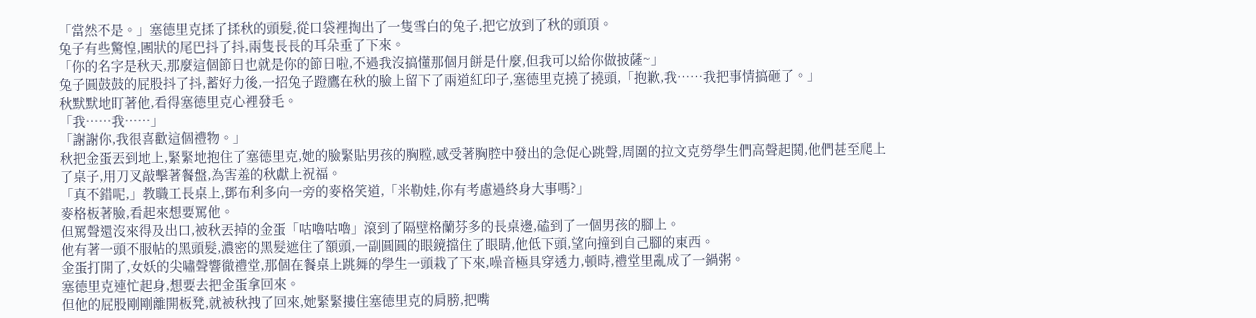「當然不是。」塞德里克揉了揉秋的頭髮,從口袋裡掏出了一隻雪白的兔子,把它放到了秋的頭頂。
兔子有些驚惶,團狀的尾巴抖了抖,兩隻長長的耳朵垂了下來。
「你的名字是秋天,那麼這個節日也就是你的節日啦,不過我沒搞懂那個月餅是什麼,但我可以給你做披薩~」
兔子圓鼓鼓的屁股抖了抖,蓄好力後,一招兔子蹬鷹在秋的臉上留下了兩道紅印子,塞德里克撓了撓頭,「抱歉,我……我把事情搞砸了。」
秋默默地盯著他,看得塞德里克心裡發毛。
「我……我……」
「謝謝你,我很喜歡這個禮物。」
秋把金蛋丟到地上,緊緊地抱住了塞德里克,她的臉緊貼男孩的胸膛,感受著胸腔中發出的急促心跳聲,周圍的拉文克勞學生們高聲起鬨,他們甚至爬上了桌子,用刀叉敲擊著餐盤,為害羞的秋獻上祝福。
「真不錯呢,」教職工長桌上,鄧布利多向一旁的麥格笑道,「米勒娃,你有考慮過終身大事嗎?」
麥格板著臉,看起來想要罵他。
但罵聲還沒來得及出口,被秋丟掉的金蛋「咕嚕咕嚕」滾到了隔壁格蘭芬多的長桌邊,磕到了一個男孩的腳上。
他有著一頭不服帖的黑頭髮,濃密的黑髮遮住了額頭,一副圓圓的眼鏡擋住了眼睛,他低下頭,望向撞到自己腳的東西。
金蛋打開了,女妖的尖嘯聲響徹禮堂,那個在餐桌上跳舞的學生一頭栽了下來,噪音極具穿透力,頓時,禮堂里亂成了一鍋粥。
塞德里克連忙起身,想要去把金蛋拿回來。
但他的屁股剛剛離開板凳,就被秋拽了回來,她緊緊摟住塞德里克的肩膀,把嘴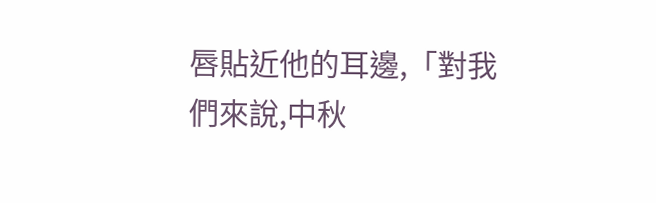唇貼近他的耳邊,「對我們來說,中秋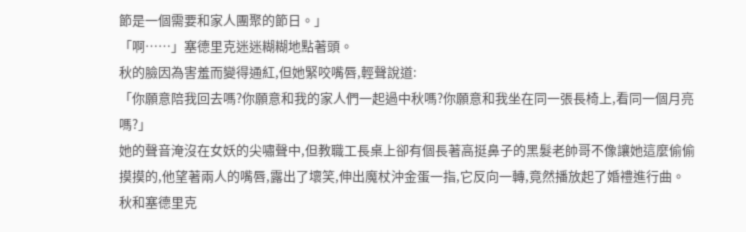節是一個需要和家人團聚的節日。」
「啊……」塞德里克迷迷糊糊地點著頭。
秋的臉因為害羞而變得通紅,但她緊咬嘴唇,輕聲說道:
「你願意陪我回去嗎?你願意和我的家人們一起過中秋嗎?你願意和我坐在同一張長椅上,看同一個月亮嗎?」
她的聲音淹沒在女妖的尖嘯聲中,但教職工長桌上卻有個長著高挺鼻子的黑髮老帥哥不像讓她這麼偷偷摸摸的,他望著兩人的嘴唇,露出了壞笑,伸出魔杖沖金蛋一指,它反向一轉,竟然播放起了婚禮進行曲。
秋和塞德里克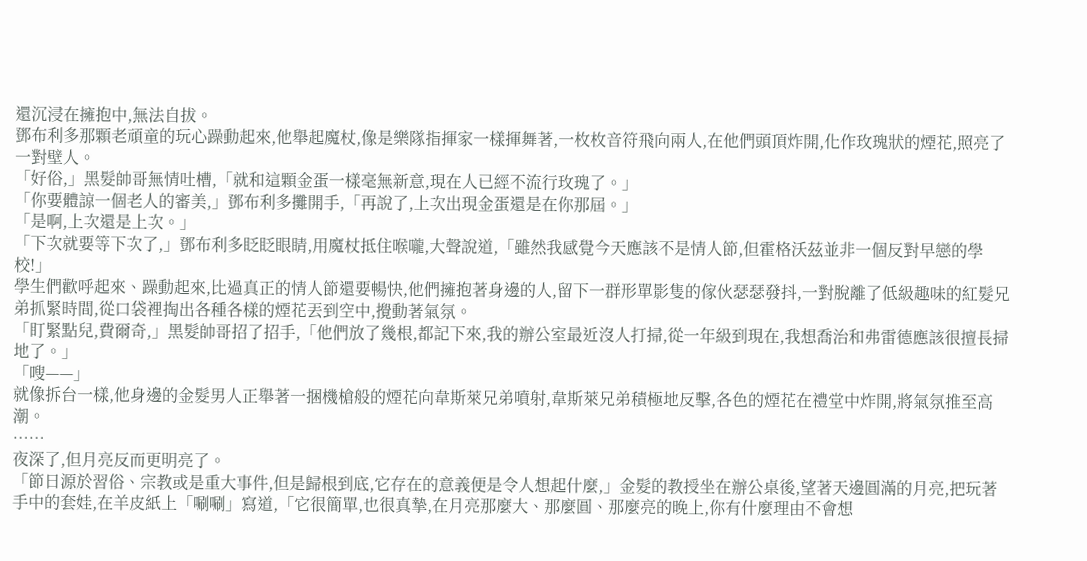還沉浸在擁抱中,無法自拔。
鄧布利多那顆老頑童的玩心躁動起來,他舉起魔杖,像是樂隊指揮家一樣揮舞著,一枚枚音符飛向兩人,在他們頭頂炸開,化作玫瑰狀的煙花,照亮了一對壁人。
「好俗,」黑髮帥哥無情吐槽,「就和這顆金蛋一樣毫無新意,現在人已經不流行玫瑰了。」
「你要體諒一個老人的審美,」鄧布利多攤開手,「再說了,上次出現金蛋還是在你那屆。」
「是啊,上次還是上次。」
「下次就要等下次了,」鄧布利多眨眨眼睛,用魔杖抵住喉嚨,大聲說道,「雖然我感覺今天應該不是情人節,但霍格沃茲並非一個反對早戀的學校!」
學生們歡呼起來、躁動起來,比過真正的情人節還要暢快,他們擁抱著身邊的人,留下一群形單影隻的傢伙瑟瑟發抖,一對脫離了低級趣味的紅髮兄弟抓緊時間,從口袋裡掏出各種各樣的煙花丟到空中,攪動著氣氛。
「盯緊點兒,費爾奇,」黑髮帥哥招了招手,「他們放了幾根,都記下來,我的辦公室最近沒人打掃,從一年級到現在,我想喬治和弗雷德應該很擅長掃地了。」
「嗖——」
就像拆台一樣,他身邊的金髮男人正舉著一捆機槍般的煙花向韋斯萊兄弟噴射,韋斯萊兄弟積極地反擊,各色的煙花在禮堂中炸開,將氣氛推至高潮。
……
夜深了,但月亮反而更明亮了。
「節日源於習俗、宗教或是重大事件,但是歸根到底,它存在的意義便是令人想起什麼,」金髮的教授坐在辦公桌後,望著天邊圓滿的月亮,把玩著手中的套娃,在羊皮紙上「唰唰」寫道,「它很簡單,也很真摯,在月亮那麼大、那麼圓、那麼亮的晚上,你有什麼理由不會想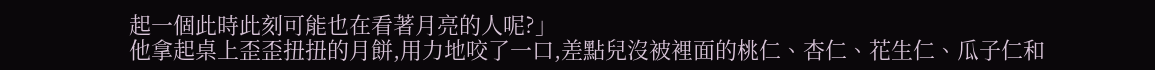起一個此時此刻可能也在看著月亮的人呢?」
他拿起桌上歪歪扭扭的月餅,用力地咬了一口,差點兒沒被裡面的桃仁、杏仁、花生仁、瓜子仁和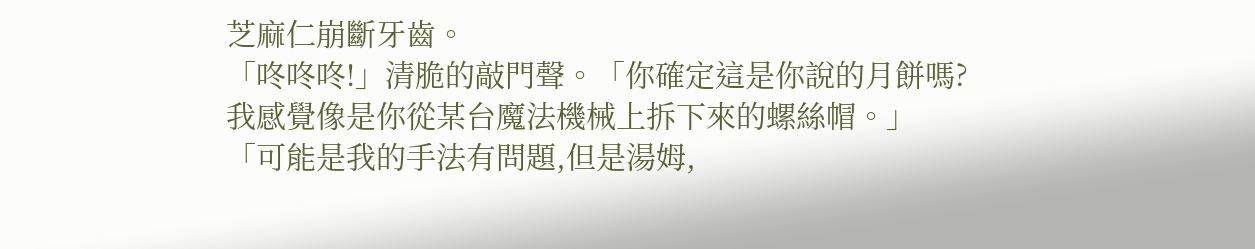芝麻仁崩斷牙齒。
「咚咚咚!」清脆的敲門聲。「你確定這是你說的月餅嗎?我感覺像是你從某台魔法機械上拆下來的螺絲帽。」
「可能是我的手法有問題,但是湯姆,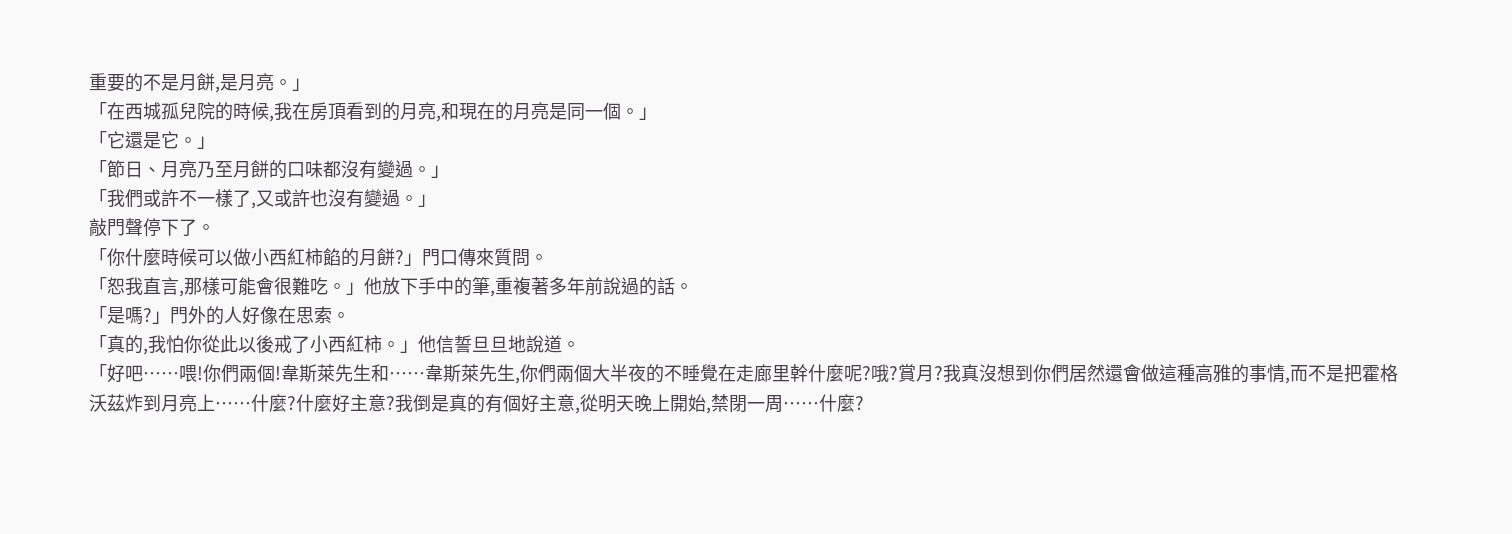重要的不是月餅,是月亮。」
「在西城孤兒院的時候,我在房頂看到的月亮,和現在的月亮是同一個。」
「它還是它。」
「節日、月亮乃至月餅的口味都沒有變過。」
「我們或許不一樣了,又或許也沒有變過。」
敲門聲停下了。
「你什麼時候可以做小西紅柿餡的月餅?」門口傳來質問。
「恕我直言,那樣可能會很難吃。」他放下手中的筆,重複著多年前說過的話。
「是嗎?」門外的人好像在思索。
「真的,我怕你從此以後戒了小西紅柿。」他信誓旦旦地說道。
「好吧……喂!你們兩個!韋斯萊先生和……韋斯萊先生,你們兩個大半夜的不睡覺在走廊里幹什麼呢?哦?賞月?我真沒想到你們居然還會做這種高雅的事情,而不是把霍格沃茲炸到月亮上……什麼?什麼好主意?我倒是真的有個好主意,從明天晚上開始,禁閉一周……什麼?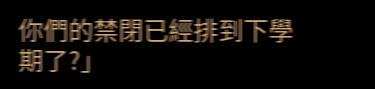你們的禁閉已經排到下學期了?」